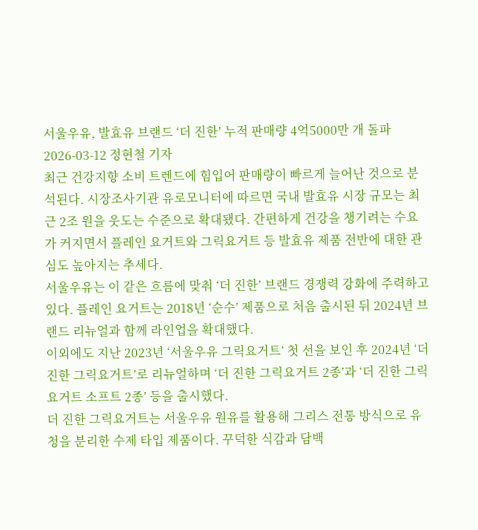서울우유, 발효유 브랜드 ‘더 진한’ 누적 판매량 4억5000만 개 돌파
2026-03-12 정현철 기자
최근 건강지향 소비 트렌드에 힘입어 판매량이 빠르게 늘어난 것으로 분석된다. 시장조사기관 유로모니터에 따르면 국내 발효유 시장 규모는 최근 2조 원을 웃도는 수준으로 확대됐다. 간편하게 건강을 챙기려는 수요가 커지면서 플레인 요거트와 그릭요거트 등 발효유 제품 전반에 대한 관심도 높아지는 추세다.
서울우유는 이 같은 흐름에 맞춰 ‘더 진한’ 브랜드 경쟁력 강화에 주력하고 있다. 플레인 요거트는 2018년 ‘순수’ 제품으로 처음 출시된 뒤 2024년 브랜드 리뉴얼과 함께 라인업을 확대했다.
이외에도 지난 2023년 ‘서울우유 그릭요거트’ 첫 선을 보인 후 2024년 ‘더 진한 그릭요거트’로 리뉴얼하며 ‘더 진한 그릭요거트 2종’과 ‘더 진한 그릭요거트 소프트 2종’ 등을 출시했다.
더 진한 그릭요거트는 서울우유 원유를 활용해 그리스 전통 방식으로 유청을 분리한 수제 타입 제품이다. 꾸덕한 식감과 담백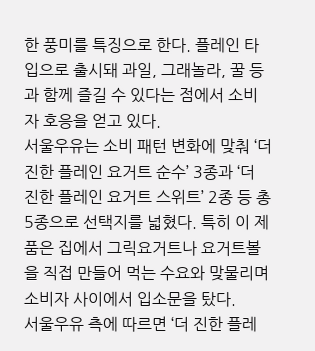한 풍미를 특징으로 한다. 플레인 타입으로 출시돼 과일, 그래놀라, 꿀 등과 함께 즐길 수 있다는 점에서 소비자 호응을 얻고 있다.
서울우유는 소비 패턴 변화에 맞춰 ‘더 진한 플레인 요거트 순수’ 3종과 ‘더 진한 플레인 요거트 스위트’ 2종 등 총 5종으로 선택지를 넓혔다. 특히 이 제품은 집에서 그릭요거트나 요거트볼을 직접 만들어 먹는 수요와 맞물리며 소비자 사이에서 입소문을 탔다.
서울우유 측에 따르면 ‘더 진한 플레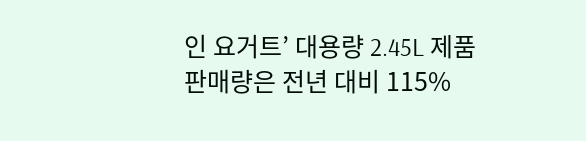인 요거트’ 대용량 2.45L 제품 판매량은 전년 대비 115%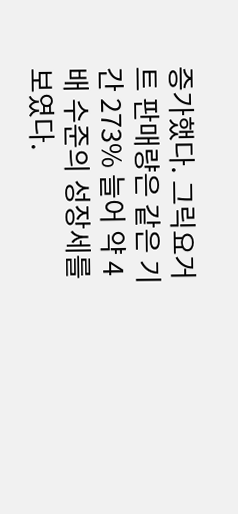증가했다. 그릭요거트 판매량은 같은 기간 273% 늘어 약 4배 수준의 성장세를 보였다.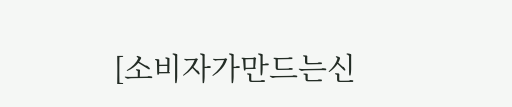[소비자가만드는신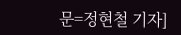문=정현철 기자]